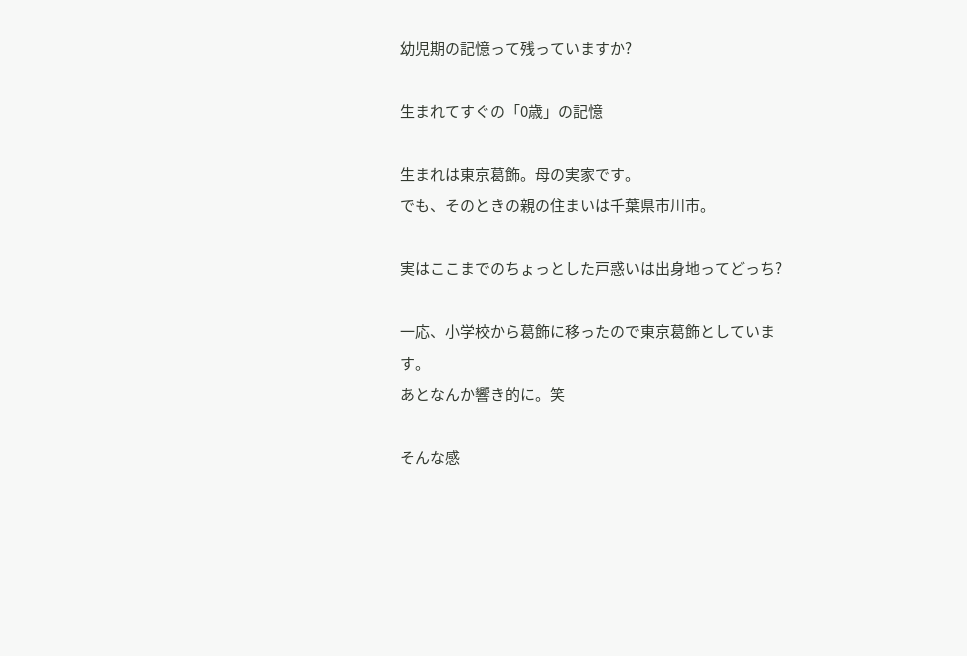幼児期の記憶って残っていますか?

生まれてすぐの「0歳」の記憶

生まれは東京葛飾。母の実家です。
でも、そのときの親の住まいは千葉県市川市。

実はここまでのちょっとした戸惑いは出身地ってどっち?

一応、小学校から葛飾に移ったので東京葛飾としています。
あとなんか響き的に。笑

そんな感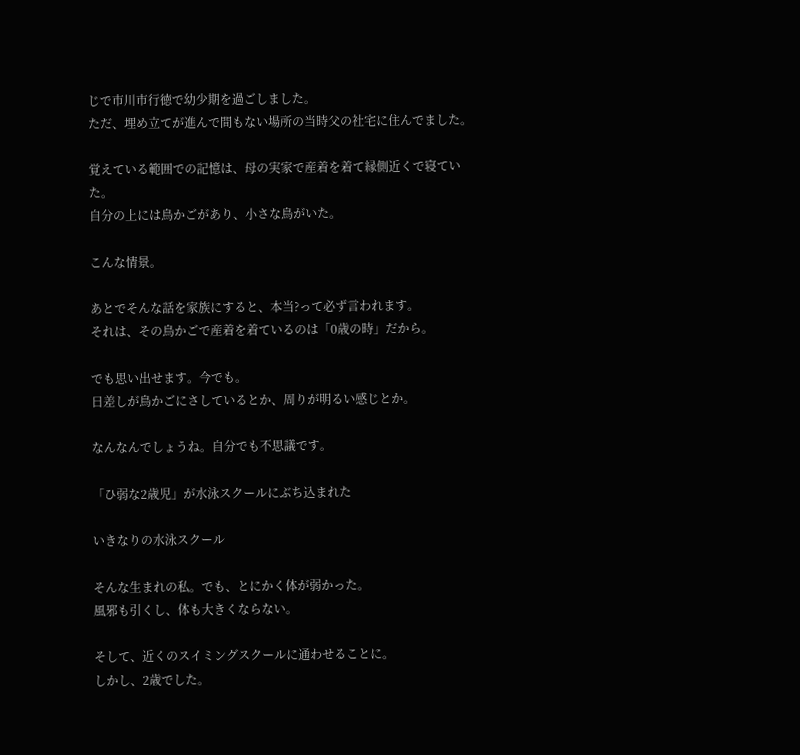じで市川市行徳で幼少期を過ごしました。
ただ、埋め立てが進んで間もない場所の当時父の社宅に住んでました。

覚えている範囲での記憶は、母の実家で産着を着て縁側近くで寝ていた。
自分の上には鳥かごがあり、小さな鳥がいた。

こんな情景。

あとでそんな話を家族にすると、本当?って必ず言われます。
それは、その鳥かごで産着を着ているのは「0歳の時」だから。

でも思い出せます。今でも。
日差しが鳥かごにさしているとか、周りが明るい感じとか。

なんなんでしょうね。自分でも不思議です。

「ひ弱な2歳児」が水泳スクールにぶち込まれた

いきなりの水泳スクール

そんな生まれの私。でも、とにかく体が弱かった。
風邪も引くし、体も大きくならない。

そして、近くのスイミングスクールに通わせることに。
しかし、2歳でした。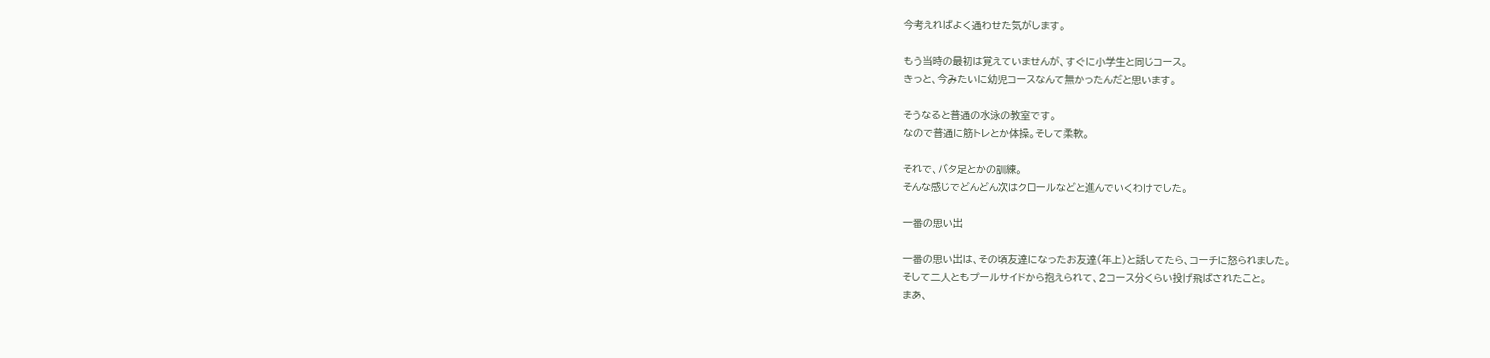今考えればよく通わせた気がします。

もう当時の最初は覚えていませんが、すぐに小学生と同じコース。
きっと、今みたいに幼児コースなんて無かったんだと思います。

そうなると普通の水泳の教室です。
なので普通に筋トレとか体操。そして柔軟。

それで、バタ足とかの訓練。
そんな感じでどんどん次はクロールなどと進んでいくわけでした。

一番の思い出

一番の思い出は、その頃友達になったお友達(年上)と話してたら、コーチに怒られました。
そして二人ともプールサイドから抱えられて、2コース分くらい投げ飛ばされたこと。
まあ、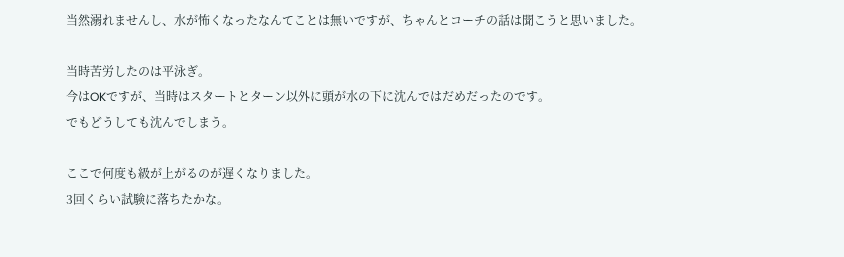当然溺れませんし、水が怖くなったなんてことは無いですが、ちゃんとコーチの話は聞こうと思いました。

当時苦労したのは平泳ぎ。
今はOKですが、当時はスタートとターン以外に頭が水の下に沈んではだめだったのです。
でもどうしても沈んでしまう。

ここで何度も級が上がるのが遅くなりました。
3回くらい試験に落ちたかな。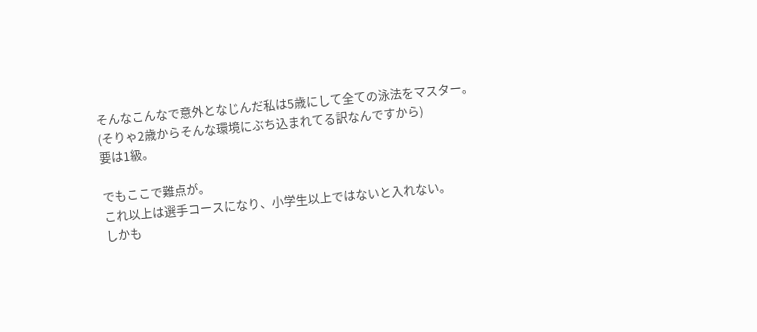そんなこんなで意外となじんだ私は5歳にして全ての泳法をマスター。
(そりゃ2歳からそんな環境にぶち込まれてる訳なんですから)
要は1級。

でもここで難点が。
これ以上は選手コースになり、小学生以上ではないと入れない。
しかも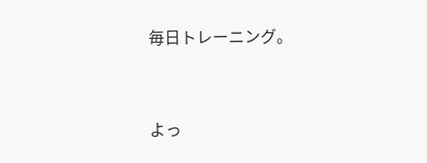毎日トレーニング。


よっ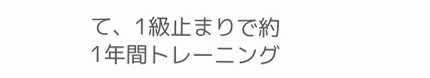て、1級止まりで約1年間トレーニング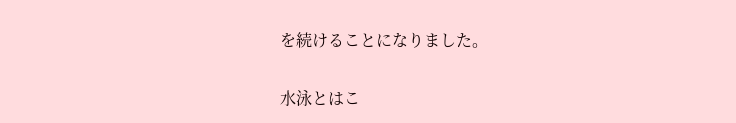を続けることになりました。

水泳とはこ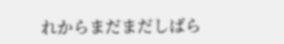れからまだまだしばら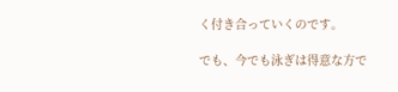く付き合っていくのです。

でも、今でも泳ぎは得意な方で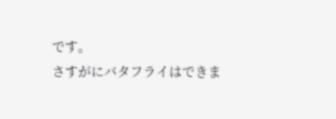です。
さすがにバタフライはできま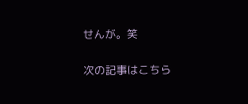せんが。笑

次の記事はこちら